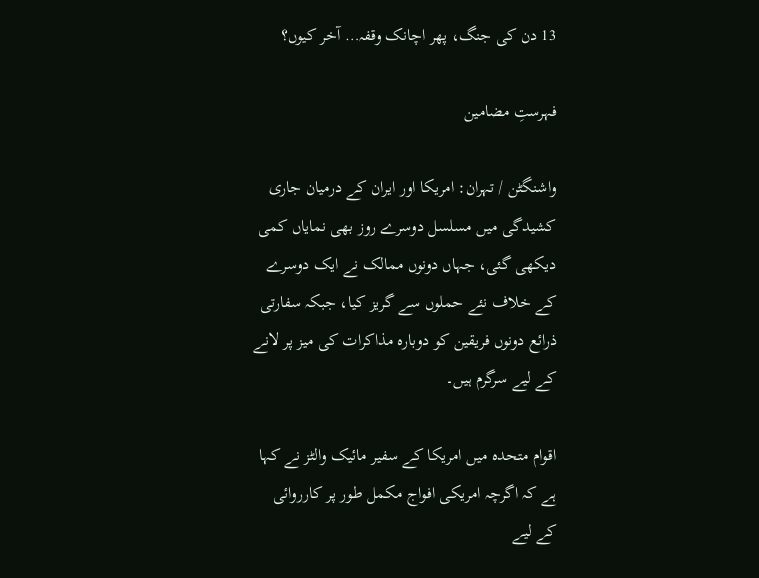13 دن کی جنگ، پھر اچانک وقفہ… آخر کیوں؟

فہرستِ مضامین

واشنگٹن / تہران: امریکا اور ایران کے درمیان جاری کشیدگی میں مسلسل دوسرے روز بھی نمایاں کمی دیکھی گئی، جہاں دونوں ممالک نے ایک دوسرے کے خلاف نئے حملوں سے گریز کیا، جبکہ سفارتی ذرائع دونوں فریقین کو دوبارہ مذاکرات کی میز پر لانے کے لیے سرگرم ہیں۔

اقوام متحدہ میں امریکا کے سفیر مائیک والٹز نے کہا ہے کہ اگرچہ امریکی افواج مکمل طور پر کارروائی کے لیے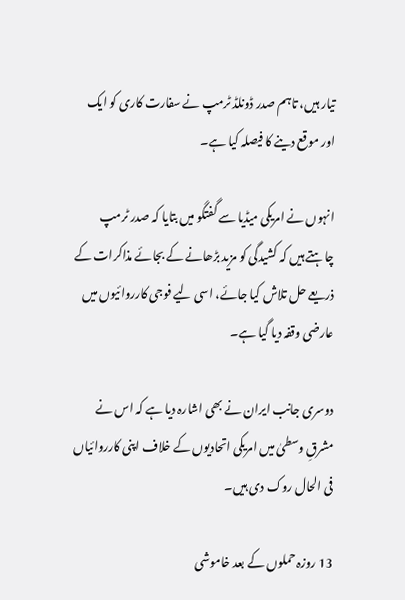تیار ہیں، تاہم صدر ڈونلڈ ٹرمپ نے سفارت کاری کو ایک اور موقع دینے کا فیصلہ کیا ہے۔

انہوں نے امریکی میڈیا سے گفتگو میں بتایا کہ صدر ٹرمپ چاہتے ہیں کہ کشیدگی کو مزید بڑھانے کے بجائے مذاکرات کے ذریعے حل تلاش کیا جائے، اسی لیے فوجی کارروائیوں میں عارضی وقفہ دیا گیا ہے۔

دوسری جانب ایران نے بھی اشارہ دیا ہے کہ اس نے مشرقِ وسطیٰ میں امریکی اتحادیوں کے خلاف اپنی کارروائیاں فی الحال روک دی ہیں۔

13 روزہ حملوں کے بعد خاموشی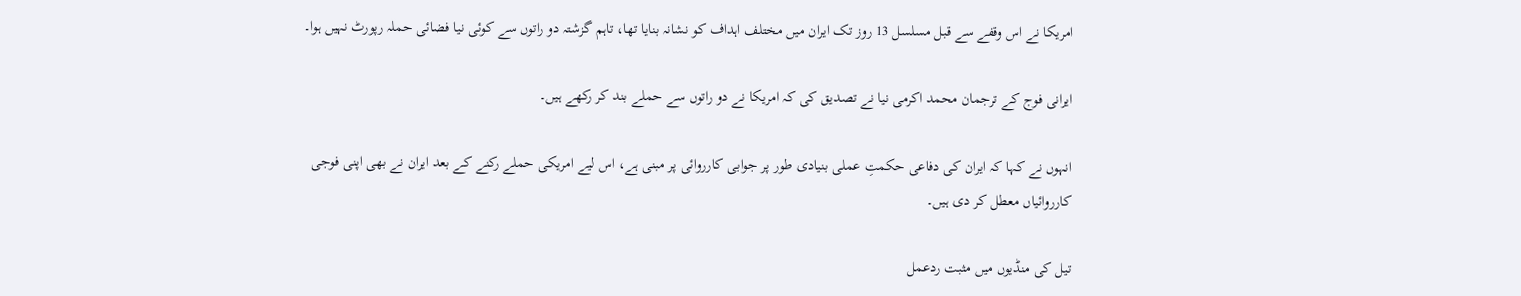امریکا نے اس وقفے سے قبل مسلسل 13 روز تک ایران میں مختلف اہداف کو نشانہ بنایا تھا، تاہم گزشتہ دو راتوں سے کوئی نیا فضائی حملہ رپورٹ نہیں ہوا۔

ایرانی فوج کے ترجمان محمد اکرمی نیا نے تصدیق کی کہ امریکا نے دو راتوں سے حملے بند کر رکھے ہیں۔

انہوں نے کہا کہ ایران کی دفاعی حکمتِ عملی بنیادی طور پر جوابی کارروائی پر مبنی ہے، اس لیے امریکی حملے رکنے کے بعد ایران نے بھی اپنی فوجی کارروائیاں معطل کر دی ہیں۔

تیل کی منڈیوں میں مثبت ردعمل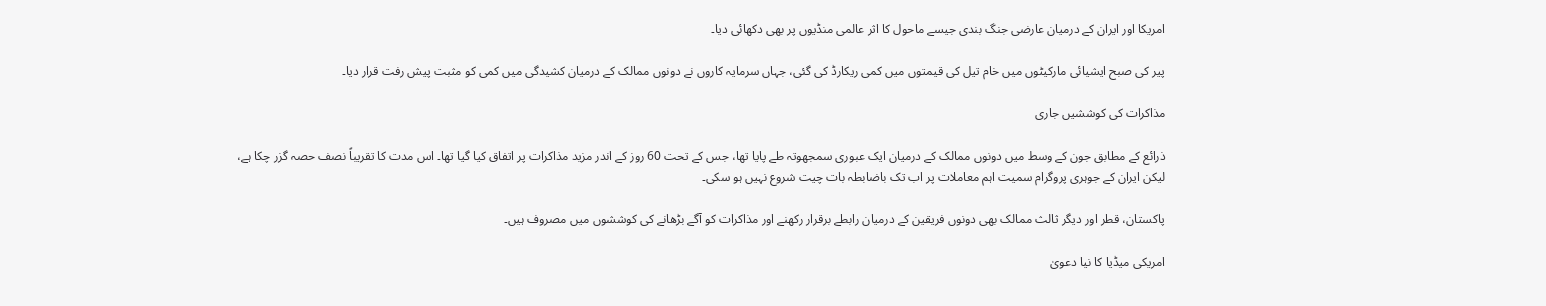امریکا اور ایران کے درمیان عارضی جنگ بندی جیسے ماحول کا اثر عالمی منڈیوں پر بھی دکھائی دیا۔

پیر کی صبح ایشیائی مارکیٹوں میں خام تیل کی قیمتوں میں کمی ریکارڈ کی گئی، جہاں سرمایہ کاروں نے دونوں ممالک کے درمیان کشیدگی میں کمی کو مثبت پیش رفت قرار دیا۔

مذاکرات کی کوششیں جاری

ذرائع کے مطابق جون کے وسط میں دونوں ممالک کے درمیان ایک عبوری سمجھوتہ طے پایا تھا، جس کے تحت 60 روز کے اندر مزید مذاکرات پر اتفاق کیا گیا تھا۔ اس مدت کا تقریباً نصف حصہ گزر چکا ہے، لیکن ایران کے جوہری پروگرام سمیت اہم معاملات پر اب تک باضابطہ بات چیت شروع نہیں ہو سکی۔

پاکستان، قطر اور دیگر ثالث ممالک بھی دونوں فریقین کے درمیان رابطے برقرار رکھنے اور مذاکرات کو آگے بڑھانے کی کوششوں میں مصروف ہیں۔

امریکی میڈیا کا نیا دعویٰ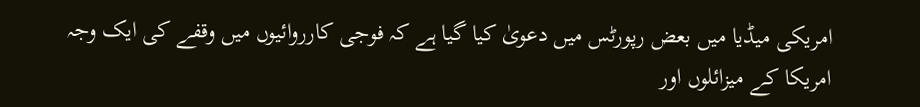امریکی میڈیا میں بعض رپورٹس میں دعویٰ کیا گیا ہے کہ فوجی کارروائیوں میں وقفے کی ایک وجہ امریکا کے میزائلوں اور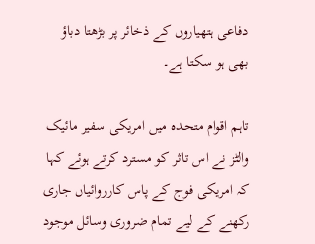دفاعی ہتھیاروں کے ذخائر پر بڑھتا دباؤ بھی ہو سکتا ہے۔

تاہم اقوام متحدہ میں امریکی سفیر مائیک والٹز نے اس تاثر کو مسترد کرتے ہوئے کہا کہ امریکی فوج کے پاس کارروائیاں جاری رکھنے کے لیے تمام ضروری وسائل موجود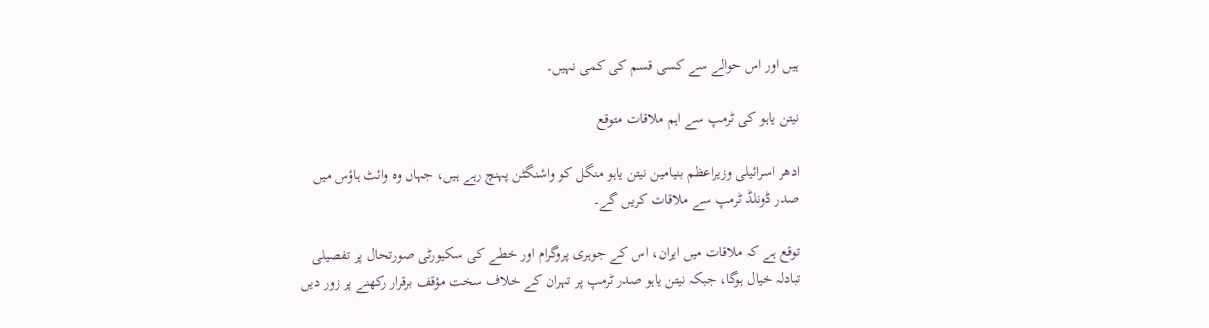ہیں اور اس حوالے سے کسی قسم کی کمی نہیں۔

نیتن یاہو کی ٹرمپ سے اہم ملاقات متوقع

ادھر اسرائیلی وزیراعظم بنیامین نیتن یاہو منگل کو واشنگٹن پہنچ رہے ہیں، جہاں وہ وائٹ ہاؤس میں صدر ڈونلڈ ٹرمپ سے ملاقات کریں گے۔

توقع ہے کہ ملاقات میں ایران، اس کے جوہری پروگرام اور خطے کی سکیورٹی صورتحال پر تفصیلی تبادلہ خیال ہوگا، جبکہ نیتن یاہو صدر ٹرمپ پر تہران کے خلاف سخت مؤقف برقرار رکھنے پر زور دیں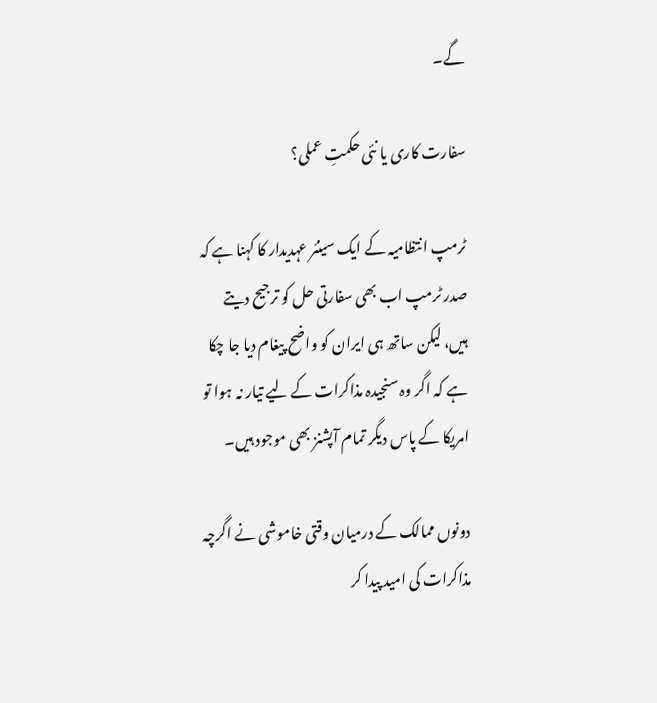گے۔

سفارت کاری یا نئی حکمتِ عملی؟

ٹرمپ انتظامیہ کے ایک سینئر عہدیدار کا کہنا ہے کہ صدر ٹرمپ اب بھی سفارتی حل کو ترجیح دیتے ہیں، لیکن ساتھ ہی ایران کو واضح پیغام دیا جا چکا ہے کہ اگر وہ سنجیدہ مذاکرات کے لیے تیار نہ ہوا تو امریکا کے پاس دیگر تمام آپشنز بھی موجود ہیں۔

دونوں ممالک کے درمیان وقتی خاموشی نے اگرچہ مذاکرات کی امید پیدا کر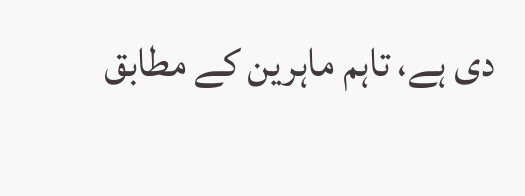دی ہے، تاہم ماہرین کے مطابق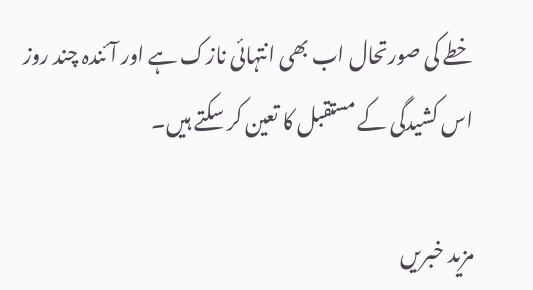خطے کی صورتحال اب بھی انتہائی نازک ہے اور آئندہ چند روز اس کشیدگی کے مستقبل کا تعین کر سکتے ہیں۔

مزید خبریں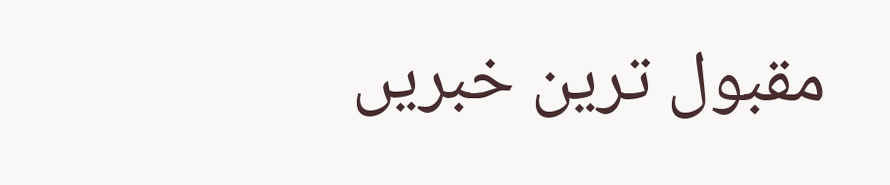مقبول ترین خبریں